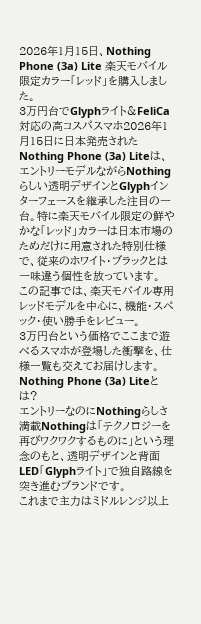2026年1月15日、Nothing Phone (3a) Lite 楽天モバイル限定カラー「レッド」を購入しました。
3万円台でGlyphライト&FeliCa対応の高コスパスマホ2026年1月15日に日本発売されたNothing Phone (3a) Liteは、エントリーモデルながらNothingらしい透明デザインとGlyphインターフェースを継承した注目の一台。特に楽天モバイル限定の鮮やかな「レッド」カラーは日本市場のためだけに用意された特別仕様で、従来のホワイト・ブラックとは一味違う個性を放っています。
この記事では、楽天モバイル専用レッドモデルを中心に、機能・スペック・使い勝手をレビュー。
3万円台という価格でここまで遊べるスマホが登場した衝撃を、仕様一覧も交えてお届けします。
Nothing Phone (3a) Liteとは?
エントリーなのにNothingらしさ満載Nothingは「テクノロジーを再びワクワクするものに」という理念のもと、透明デザインと背面LED「Glyphライト」で独自路線を突き進むブランドです。
これまで主力はミドルレンジ以上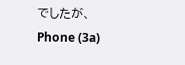でしたが、Phone (3a)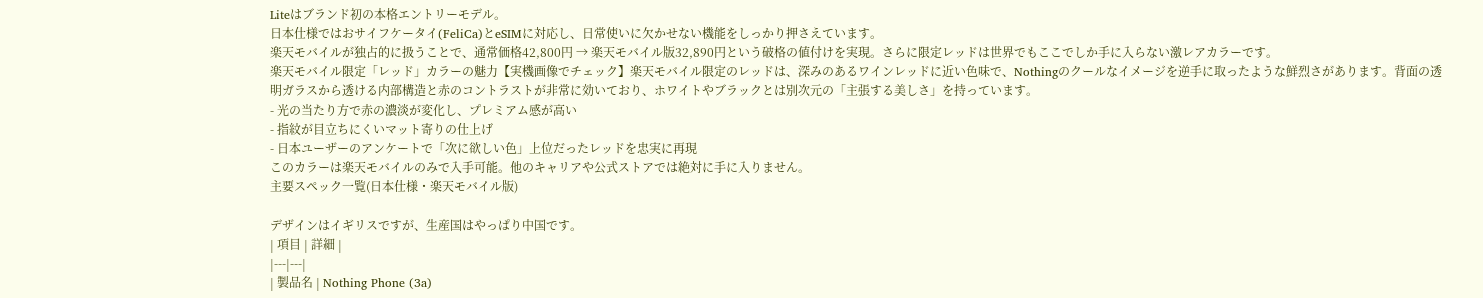Liteはブランド初の本格エントリーモデル。
日本仕様ではおサイフケータイ(FeliCa)とeSIMに対応し、日常使いに欠かせない機能をしっかり押さえています。
楽天モバイルが独占的に扱うことで、通常価格42,800円 → 楽天モバイル版32,890円という破格の値付けを実現。さらに限定レッドは世界でもここでしか手に入らない激レアカラーです。
楽天モバイル限定「レッド」カラーの魅力【実機画像でチェック】楽天モバイル限定のレッドは、深みのあるワインレッドに近い色味で、Nothingのクールなイメージを逆手に取ったような鮮烈さがあります。背面の透明ガラスから透ける内部構造と赤のコントラストが非常に効いており、ホワイトやブラックとは別次元の「主張する美しさ」を持っています。
- 光の当たり方で赤の濃淡が変化し、プレミアム感が高い
- 指紋が目立ちにくいマット寄りの仕上げ
- 日本ユーザーのアンケートで「次に欲しい色」上位だったレッドを忠実に再現
このカラーは楽天モバイルのみで入手可能。他のキャリアや公式ストアでは絶対に手に入りません。
主要スペック一覧(日本仕様・楽天モバイル版)

デザインはイギリスですが、生産国はやっぱり中国です。
| 項目 | 詳細 |
|---|---|
| 製品名 | Nothing Phone (3a)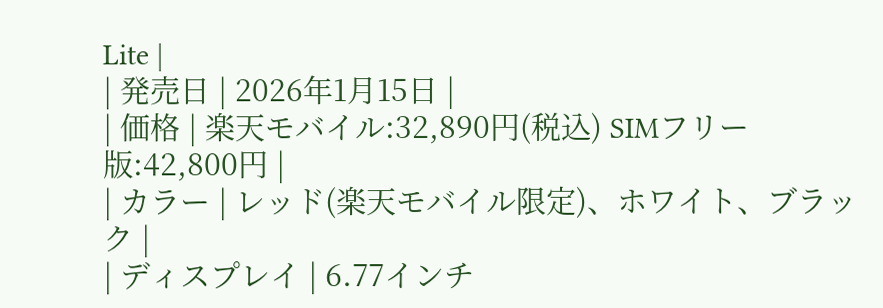Lite |
| 発売日 | 2026年1月15日 |
| 価格 | 楽天モバイル:32,890円(税込) SIMフリー版:42,800円 |
| カラー | レッド(楽天モバイル限定)、ホワイト、ブラック |
| ディスプレイ | 6.77インチ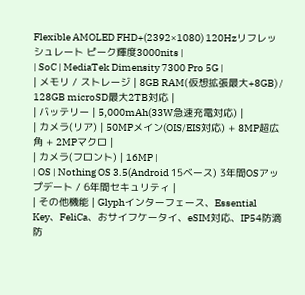Flexible AMOLED FHD+(2392×1080) 120Hzリフレッシュレート ピーク輝度3000nits |
| SoC | MediaTek Dimensity 7300 Pro 5G |
| メモリ / ストレージ | 8GB RAM(仮想拡張最大+8GB) / 128GB microSD最大2TB対応 |
| バッテリー | 5,000mAh(33W急速充電対応) |
| カメラ(リア) | 50MPメイン(OIS/EIS対応) + 8MP超広角 + 2MPマクロ |
| カメラ(フロント) | 16MP |
| OS | Nothing OS 3.5(Android 15ベース) 3年間OSアップデート / 6年間セキュリティ |
| その他機能 | Glyphインターフェース、Essential Key、FeliCa、おサイフケータイ、eSIM対応、IP54防滴防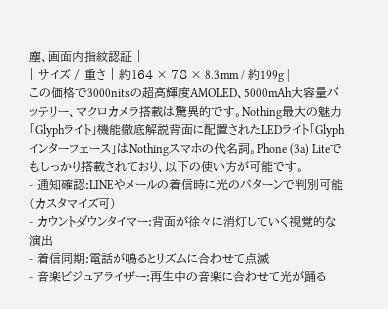塵、画面内指紋認証 |
| サイズ / 重さ | 約164 × 78 × 8.3mm / 約199g |
この価格で3000nitsの超高輝度AMOLED、5000mAh大容量バッテリー、マクロカメラ搭載は驚異的です。Nothing最大の魅力「Glyphライト」機能徹底解説背面に配置されたLEDライト「Glyphインターフェース」はNothingスマホの代名詞。Phone (3a) Liteでもしっかり搭載されており、以下の使い方が可能です。
- 通知確認:LINEやメールの着信時に光のパターンで判別可能(カスタマイズ可)
- カウントダウンタイマー:背面が徐々に消灯していく視覚的な演出
- 着信同期:電話が鳴るとリズムに合わせて点滅
- 音楽ビジュアライザー:再生中の音楽に合わせて光が踊る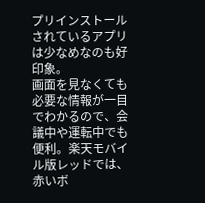プリインストールされているアプリは少なめなのも好印象。
画面を見なくても必要な情報が一目でわかるので、会議中や運転中でも便利。楽天モバイル版レッドでは、赤いボ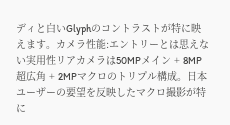ディと白いGlyphのコントラストが特に映えます。カメラ性能:エントリーとは思えない実用性リアカメラは50MPメイン + 8MP超広角 + 2MPマクロのトリプル構成。日本ユーザーの要望を反映したマクロ撮影が特に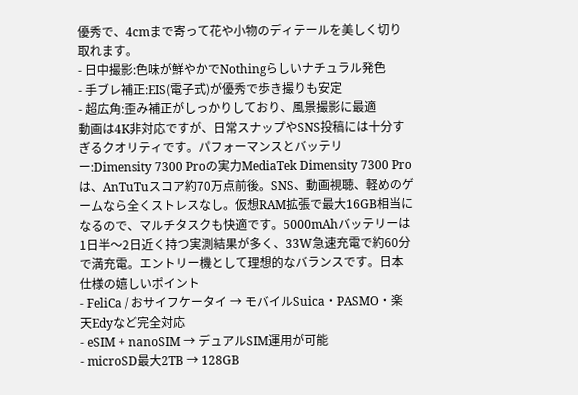優秀で、4cmまで寄って花や小物のディテールを美しく切り取れます。
- 日中撮影:色味が鮮やかでNothingらしいナチュラル発色
- 手ブレ補正:EIS(電子式)が優秀で歩き撮りも安定
- 超広角:歪み補正がしっかりしており、風景撮影に最適
動画は4K非対応ですが、日常スナップやSNS投稿には十分すぎるクオリティです。パフォーマンスとバッテリー:Dimensity 7300 Proの実力MediaTek Dimensity 7300 Proは、AnTuTuスコア約70万点前後。SNS、動画視聴、軽めのゲームなら全くストレスなし。仮想RAM拡張で最大16GB相当になるので、マルチタスクも快適です。5000mAhバッテリーは1日半〜2日近く持つ実測結果が多く、33W急速充電で約60分で満充電。エントリー機として理想的なバランスです。日本仕様の嬉しいポイント
- FeliCa / おサイフケータイ → モバイルSuica・PASMO・楽天Edyなど完全対応
- eSIM + nanoSIM → デュアルSIM運用が可能
- microSD最大2TB → 128GB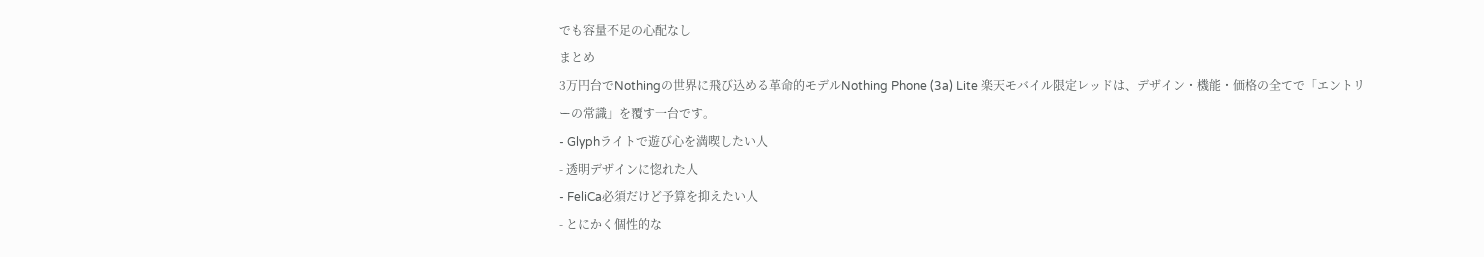でも容量不足の心配なし
まとめ
3万円台でNothingの世界に飛び込める革命的モデルNothing Phone (3a) Lite 楽天モバイル限定レッドは、デザイン・機能・価格の全てで「エントリーの常識」を覆す一台です。
- Glyphライトで遊び心を満喫したい人
- 透明デザインに惚れた人
- FeliCa必須だけど予算を抑えたい人
- とにかく個性的な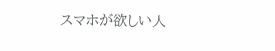スマホが欲しい人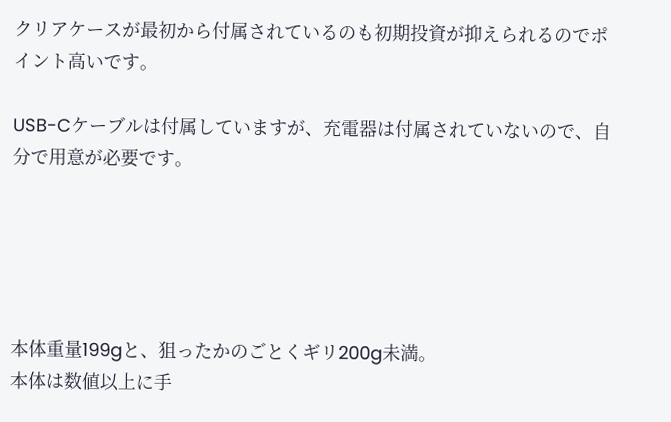クリアケースが最初から付属されているのも初期投資が抑えられるのでポイント高いです。

USB-Cケーブルは付属していますが、充電器は付属されていないので、自分で用意が必要です。





本体重量199gと、狙ったかのごとくギリ200g未満。
本体は数値以上に手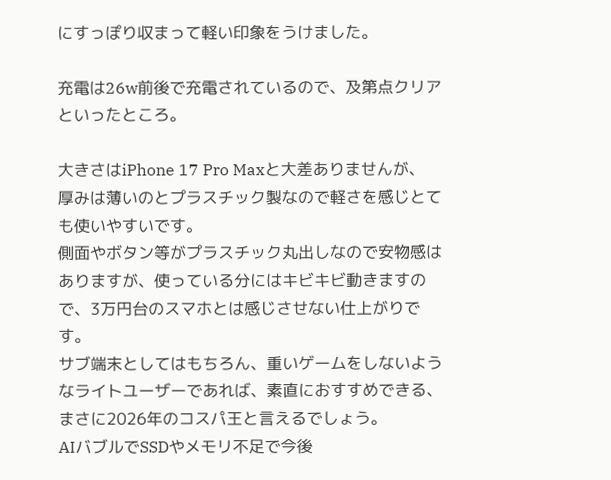にすっぽり収まって軽い印象をうけました。

充電は26w前後で充電されているので、及第点クリアといったところ。

大きさはiPhone 17 Pro Maxと大差ありませんが、厚みは薄いのとプラスチック製なので軽さを感じとても使いやすいです。
側面やボタン等がプラスチック丸出しなので安物感はありますが、使っている分にはキビキビ動きますので、3万円台のスマホとは感じさせない仕上がりです。
サブ端末としてはもちろん、重いゲームをしないようなライトユーザーであれば、素直におすすめできる、まさに2026年のコスパ王と言えるでしょう。
AIバブルでSSDやメモリ不足で今後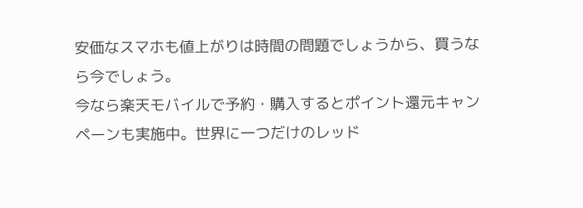安価なスマホも値上がりは時間の問題でしょうから、買うなら今でしょう。
今なら楽天モバイルで予約・購入するとポイント還元キャンペーンも実施中。世界に一つだけのレッド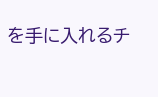を手に入れるチ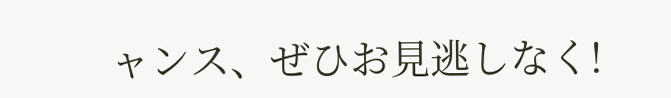ャンス、ぜひお見逃しなく!